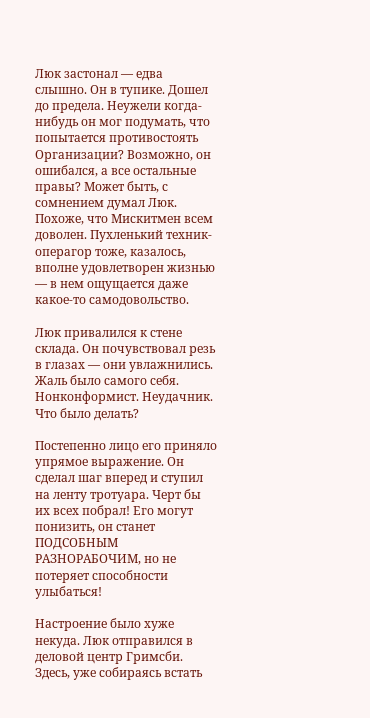Люк застонал — едва слышно. Он в тупике. Дошел до предела. Неужели когда-нибудь он мог подумать, что попытается противостоять Организации? Возможно, он ошибался, а все остальные правы? Может быть, с сомнением думал Люк. Похоже, что Мискитмен всем доволен. Пухленький техник-операгор тоже, казалось, вполне удовлетворен жизнью — в нем ощущается даже какое-то самодовольство.

Люк привалился к стене склада. Он почувствовал резь в глазах — они увлажнились. Жаль было самого себя. Нонконформист. Неудачник. Что было делать?

Постепенно лицо его приняло упрямое выражение. Он сделал шаг вперед и ступил на ленту тротуара. Черт бы их всех побрал! Его могут понизить, он станет ПОДСОБНЫМ РАЗНОРАБОЧИМ, но не потеряет способности улыбаться!

Настроение было хуже некуда. Люк отправился в деловой центр Гримсби. Здесь, уже собираясь встать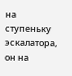на ступеньку эскалатора, он на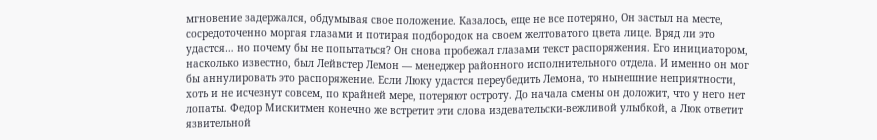мгновение задержался, обдумывая свое положение. Казалось, еще не все потеряно, Он застыл на месте, сосредоточенно моргая глазами и потирая подбородок на своем желтоватого цвета лице. Вряд ли это удастся… но почему бы не попытаться? Он снова пробежал глазами текст распоряжения. Его инициатором, насколько известно, был Лейвстер Лемон — менеджер районного исполнительного отдела. И именно он мог бы аннулировать это распоряжение. Если Люку удастся переубедить Лемона, то нынешние неприятности, хоть и не исчезнут совсем, по крайней мере, потеряют остроту. До начала смены он доложит, что у него нет лопаты. Федор Мискитмен конечно же встретит эти слова издевательски-вежливой улыбкой, а Люк ответит язвительной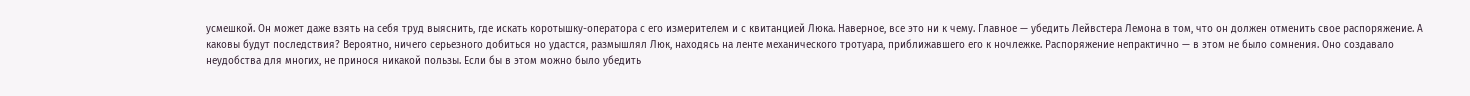усмешкой. Он может даже взять на себя труд выяснить, где искать коротышку-оператора с его измерителем и с квитанцией Люка. Наверное, все это ни к чему. Главное — убедить Лейвстера Лемона в том, что он должен отменить свое распоряжение. А каковы будут последствия? Вероятно, ничего серьезного добиться но удастся, размышлял Люк, находясь на ленте механического тротуара, приближавшего его к ночлежке. Распоряжение непрактично — в этом не было сомнения. Оно создавало неудобства для многих, не принося никакой пользы. Если бы в этом можно было убедить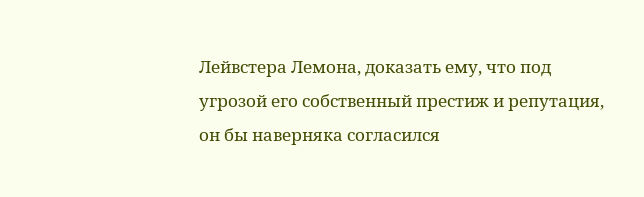Лейвстера Лемона, доказать ему, что под угрозой его собственный престиж и репутация, он бы наверняка согласился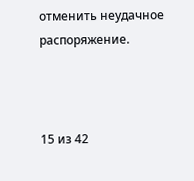отменить неудачное распоряжение.



15 из 42